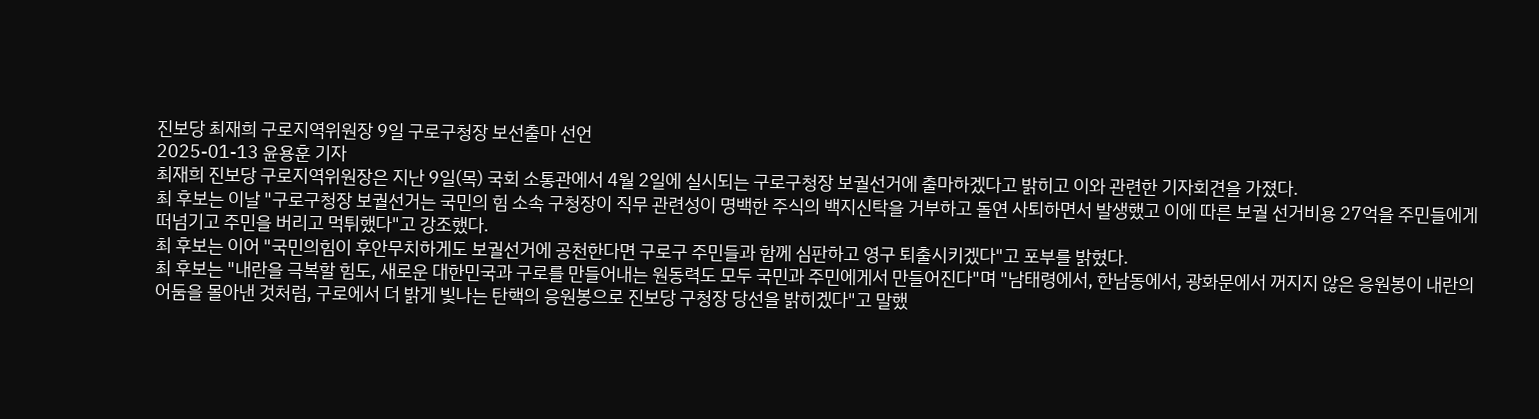진보당 최재희 구로지역위원장 9일 구로구청장 보선출마 선언
2025-01-13 윤용훈 기자
최재희 진보당 구로지역위원장은 지난 9일(목) 국회 소통관에서 4월 2일에 실시되는 구로구청장 보궐선거에 출마하겠다고 밝히고 이와 관련한 기자회견을 가졌다.
최 후보는 이날 "구로구청장 보궐선거는 국민의 힘 소속 구청장이 직무 관련성이 명백한 주식의 백지신탁을 거부하고 돌연 사퇴하면서 발생했고 이에 따른 보궐 선거비용 27억을 주민들에게 떠넘기고 주민을 버리고 먹튀했다"고 강조했다.
최 후보는 이어 "국민의힘이 후안무치하게도 보궐선거에 공천한다면 구로구 주민들과 함께 심판하고 영구 퇴출시키겠다"고 포부를 밝혔다.
최 후보는 "내란을 극복할 힘도, 새로운 대한민국과 구로를 만들어내는 원동력도 모두 국민과 주민에게서 만들어진다"며 "남태령에서, 한남동에서, 광화문에서 꺼지지 않은 응원봉이 내란의 어둠을 몰아낸 것처럼, 구로에서 더 밝게 빛나는 탄핵의 응원봉으로 진보당 구청장 당선을 밝히겠다"고 말했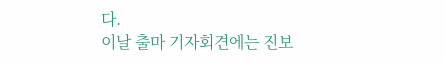다.
이날 출마 기자회견에는 진보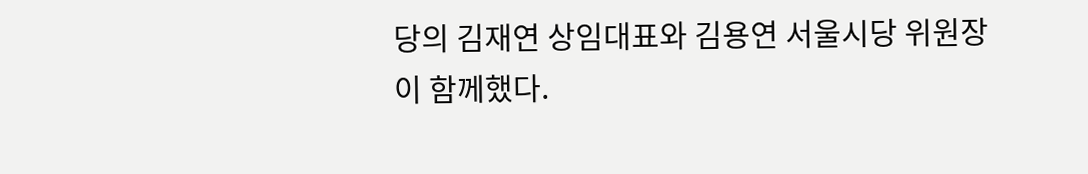당의 김재연 상임대표와 김용연 서울시당 위원장이 함께했다.